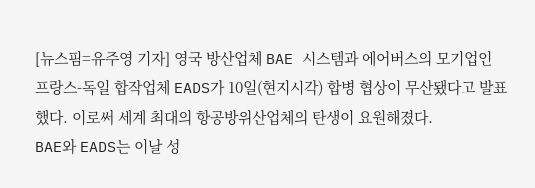[뉴스핌=유주영 기자] 영국 방산업체 BAE 시스템과 에어버스의 모기업인 프랑스-독일 합작업체 EADS가 10일(현지시각) 합병 협상이 무산됐다고 발표했다. 이로써 세계 최대의 항공방위산업체의 탄생이 요원해졌다.
BAE와 EADS는 이날 성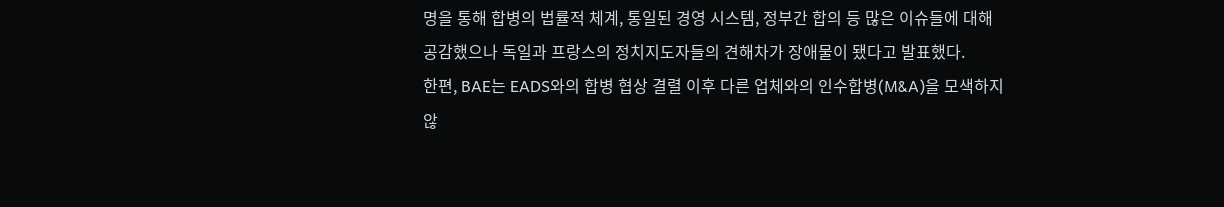명을 통해 합병의 법률적 체계, 통일된 경영 시스템, 정부간 합의 등 많은 이슈들에 대해 공감했으나 독일과 프랑스의 정치지도자들의 견해차가 장애물이 됐다고 발표했다.
한편, BAE는 EADS와의 합병 협상 결렬 이후 다른 업체와의 인수합병(M&A)을 모색하지 않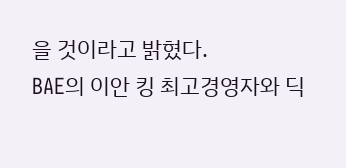을 것이라고 밝혔다.
BAE의 이안 킹 최고경영자와 딕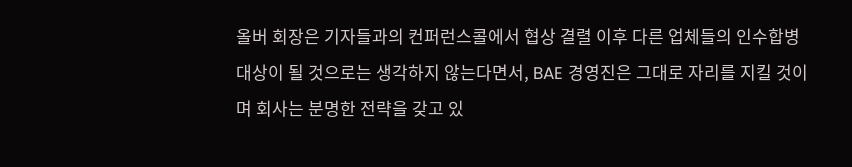올버 회장은 기자들과의 컨퍼런스콜에서 협상 결렬 이후 다른 업체들의 인수합병 대상이 될 것으로는 생각하지 않는다면서, BAE 경영진은 그대로 자리를 지킬 것이며 회사는 분명한 전략을 갖고 있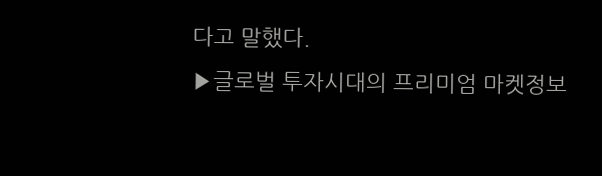다고 말했다.
▶글로벌 투자시대의 프리미엄 마켓정보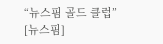“뉴스핌 골드 클럽”
[뉴스핌]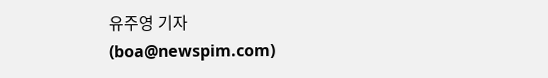유주영 기자 (boa@newspim.com)